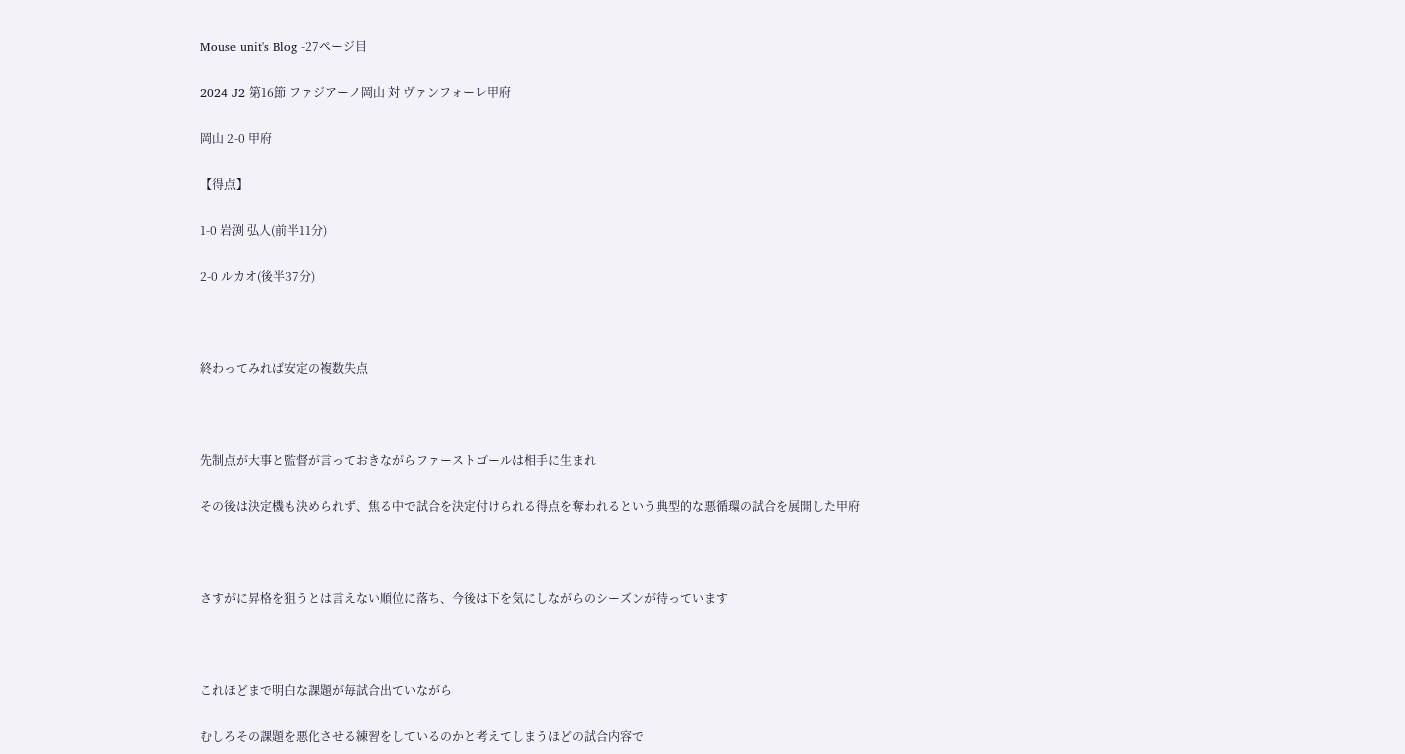Mouse unit's Blog -27ページ目

2024 J2 第16節 ファジアーノ岡山 対 ヴァンフォーレ甲府

岡山 2-0 甲府

【得点】

1-0 岩渕 弘人(前半11分)

2-0 ルカオ(後半37分)



終わってみれば安定の複数失点



先制点が大事と監督が言っておきながらファーストゴールは相手に生まれ

その後は決定機も決められず、焦る中で試合を決定付けられる得点を奪われるという典型的な悪循環の試合を展開した甲府



さすがに昇格を狙うとは言えない順位に落ち、今後は下を気にしながらのシーズンが待っています



これほどまで明白な課題が毎試合出ていながら

むしろその課題を悪化させる練習をしているのかと考えてしまうほどの試合内容で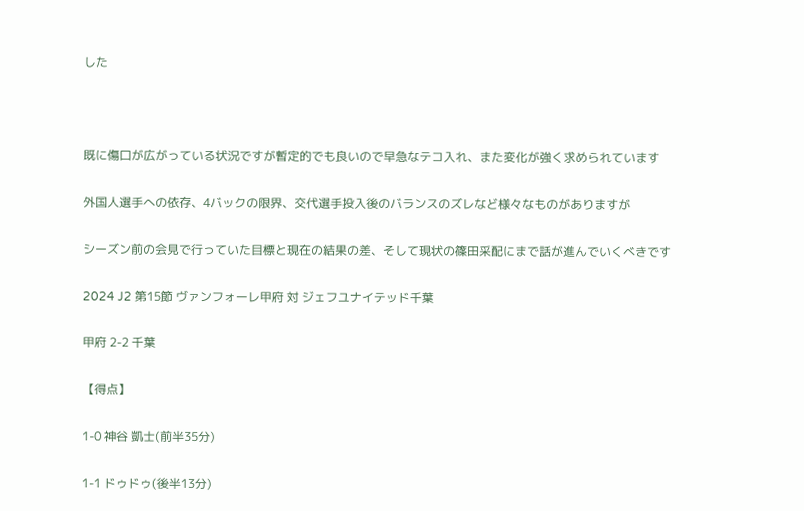した



既に傷口が広がっている状況ですが暫定的でも良いので早急なテコ入れ、また変化が強く求められています

外国人選手への依存、4バックの限界、交代選手投入後のバランスのズレなど様々なものがありますが

シーズン前の会見で行っていた目標と現在の結果の差、そして現状の篠田采配にまで話が進んでいくべきです

2024 J2 第15節 ヴァンフォーレ甲府 対 ジェフユナイテッド千葉

甲府 2-2 千葉

【得点】

1-0 神谷 凱士(前半35分)

1-1 ドゥドゥ(後半13分)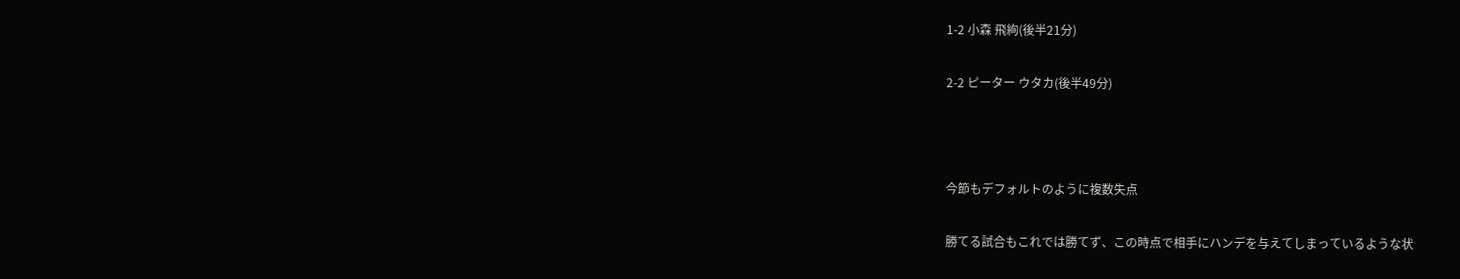1-2 小森 飛絢(後半21分)

2-2 ピーター ウタカ(後半49分)



今節もデフォルトのように複数失点

勝てる試合もこれでは勝てず、この時点で相手にハンデを与えてしまっているような状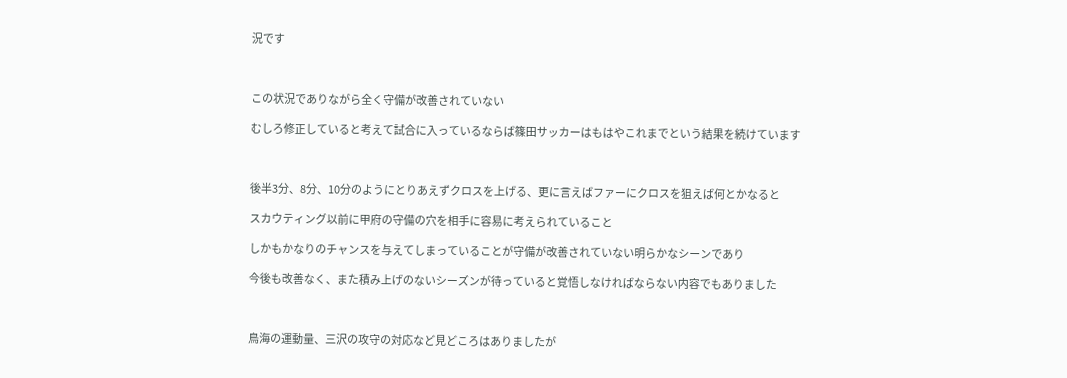況です



この状況でありながら全く守備が改善されていない

むしろ修正していると考えて試合に入っているならば篠田サッカーはもはやこれまでという結果を続けています



後半3分、8分、10分のようにとりあえずクロスを上げる、更に言えばファーにクロスを狙えば何とかなると

スカウティング以前に甲府の守備の穴を相手に容易に考えられていること

しかもかなりのチャンスを与えてしまっていることが守備が改善されていない明らかなシーンであり

今後も改善なく、また積み上げのないシーズンが待っていると覚悟しなければならない内容でもありました



鳥海の運動量、三沢の攻守の対応など見どころはありましたが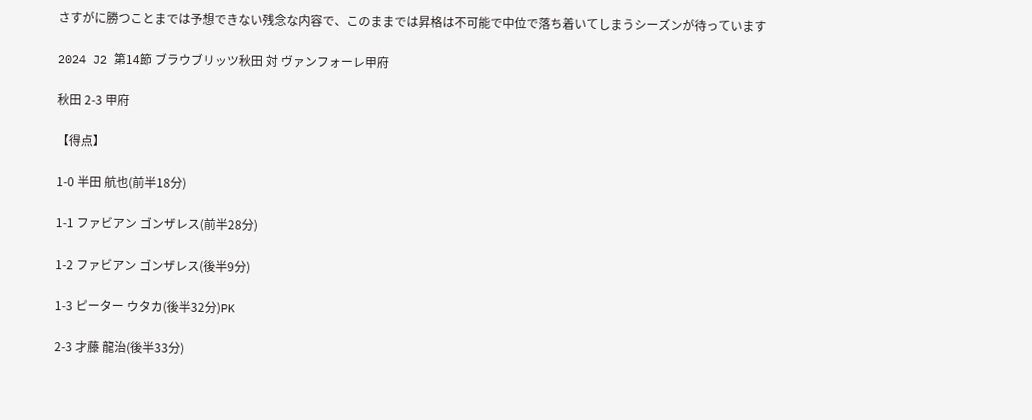さすがに勝つことまでは予想できない残念な内容で、このままでは昇格は不可能で中位で落ち着いてしまうシーズンが待っています

2024 J2 第14節 ブラウブリッツ秋田 対 ヴァンフォーレ甲府

秋田 2-3 甲府

【得点】

1-0 半田 航也(前半18分)

1-1 ファビアン ゴンザレス(前半28分)

1-2 ファビアン ゴンザレス(後半9分)

1-3 ピーター ウタカ(後半32分)PK

2-3 才藤 龍治(後半33分)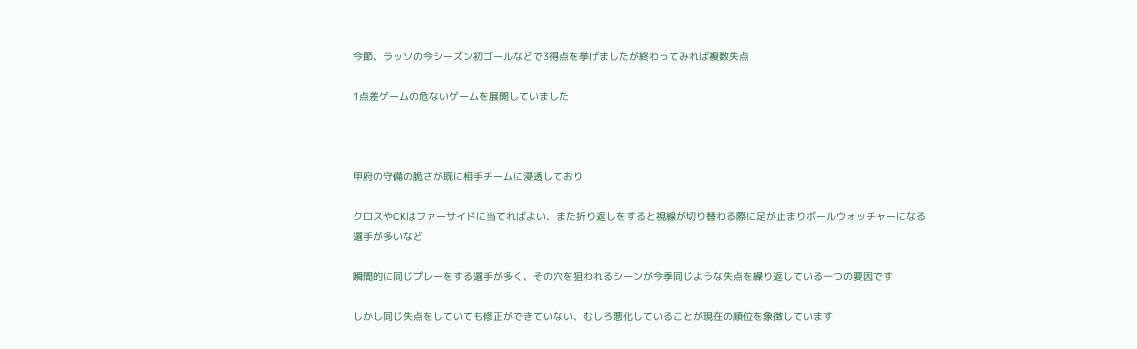今節、ラッソの今シーズン初ゴールなどで3得点を挙げましたが終わってみれば複数失点

1点差ゲームの危ないゲームを展開していました



甲府の守備の脆さが既に相手チームに浸透しており

クロスやCKはファーサイドに当てればよい、また折り返しをすると視線が切り替わる際に足が止まりボールウォッチャーになる選手が多いなど

瞬間的に同じプレーをする選手が多く、その穴を狙われるシーンが今季同じような失点を繰り返している一つの要因です

しかし同じ失点をしていても修正ができていない、むしろ悪化していることが現在の順位を象徴しています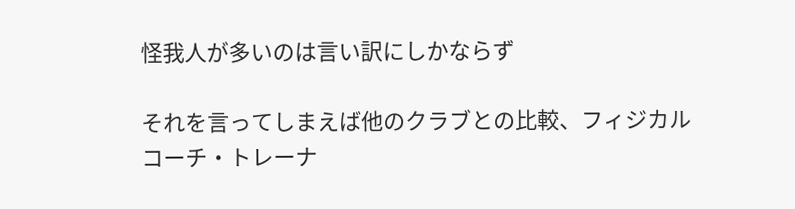怪我人が多いのは言い訳にしかならず

それを言ってしまえば他のクラブとの比較、フィジカルコーチ・トレーナ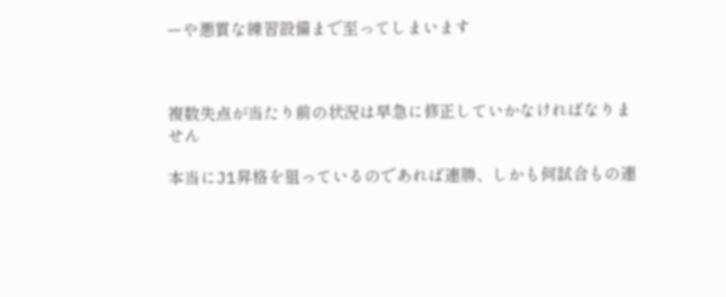ーや悪質な練習設備まで至ってしまいます



複数失点が当たり前の状況は早急に修正していかなければなりません

本当にJ1昇格を狙っているのであれば連勝、しかも何試合もの連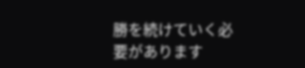勝を続けていく必要があります